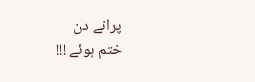پرانے دن
ختم ہوئے !!!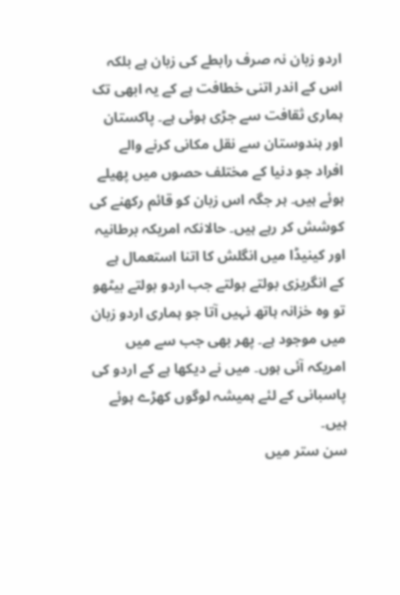اردو زبان نہ صرف رابطے کی زبان ہے بلکہ اس کے اندر اتنی خطافت ہے کے یہ ابھی تک ہماری ثقافت سے جڑی ہوئی ہے۔ پاکستان اور ہندوستان سے نقل مکانی کرنے والے افراد جو دنیا کے مختلف حصوں میں پھیلے ہوئے ہیں۔ ہر جگہ اس زبان کو قائم رکھنے کی کوشش کر رہے ہیں۔ حالانکہ امریکہ برطانیہ اور کینیڈا میں انگلش کا اتنا استعمال ہے کے انگریزی بولتے بولتے جب اردو بولتے بیٹھو تو وہ خزانہ ہاتھ نہیں آتا جو ہماری اردو زبان میں موجود ہے۔ پھر بھی جب سے میں امریکہ آئی ہوں۔ میں نے دیکھا ہے کے اردو کی پاسبانی کے لئے ہمیشہ لوگوں کھڑے ہوئے ہیں۔
سن ستر میں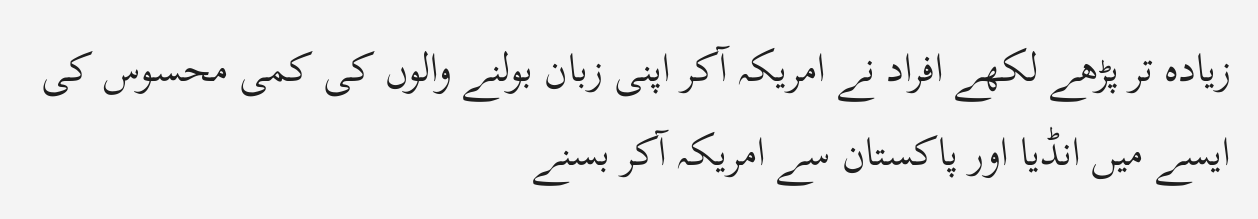زیادہ تر پڑھے لکھے افراد نے امریکہ آکر اپنی زبان بولنے والوں کی کمی محسوس کی ایسے میں انڈیا اور پاکستان سے امریکہ آکر بسنے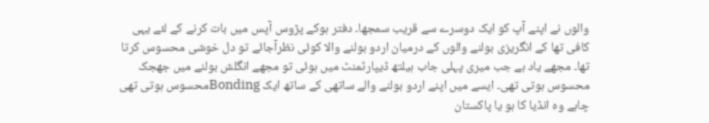والوں نے اپنے آپ کو ایک دوسرے سے قریب سمجھا۔ دفتر ہوکے پڑوس آپس میں بات کرنے کے لئے یہی کافی تھا کے انگریزی بولنے والوں کے درمیان اردو بولنے والا کوئی نظرآجائے تو دل خوشی محسوس کرتا تھا۔ مجھے یاد ہے جب میری پہلی جاب ہیلتھ ڈیپارٹمنٹ میں ہوئی تو مجھے انگلش بولنے میں جھجک محسوس ہوتی تھی۔ ایسے میں اپنے اردو بولنے والے ساتھی کے ساتھ ایک Bondingمحسوس ہوتی تھی چاہے وہ انڈیا کا ہو یا پاکستان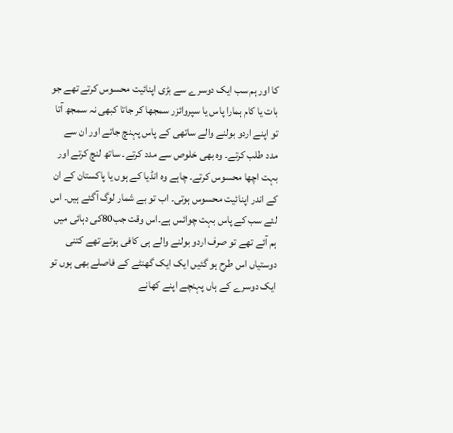کا اور ہم سب ایک دوسرے سے بڑی اپنائیت محسوس کرتے تھے جو بات یا کام ہمارا پاس یا سپروائزر سمجھا کر جاتا کبھی نہ سمجھ آتا تو اپنے اردو بولنے والے ساتھی کے پاس پہنچ جاتے اور ان سے مدد طلب کرتے۔ وہ بھی خلوص سے مدد کرتے۔ ساتھ لنچ کرتے اور بہت اچھا محسوس کرتے۔ چاہے وہ انڈیا کے ہوں یا پاکستان کے ان کے اندر اپنائیت محسوس ہوتی۔ اب تو بے شمار لوگ آگئے ہیں۔ اس لئے سب کے پاس بہت چوائس ہے۔اس وقت جب80کی دہائی میں ہم آئے تھے تو صرف اردو بولنے والے ہی کافی ہوتے تھے کتنی دوستیاں اس طرح ہو گئیں ایک ایک گھنٹے کے فاصلے بھی ہوں تو ایک دوسرے کے ہاں پہنچے اپنے کھانے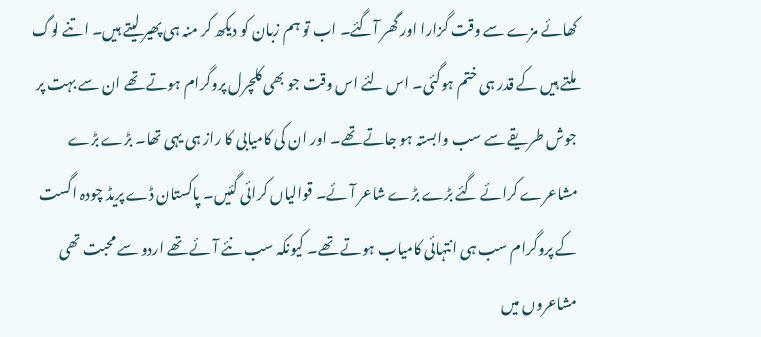کھائے مزے سے وقت گزارا اور گھر آگئے۔ اب تو ہم زبان کو دیکھ کر منہ ہی پھیر لیتے ہیں۔ اتنے لوگ ملتے ہیں کے قدر ہی ختم ہوگئی۔ اس لئے اس وقت جو بھی کلچرل پروگرام ہوتے تھے ان سے بہت پر جوش طریقے سے سب وابستہ ہو جاتے تھے۔ اور ان کی کامیابی کا راز ہی یہی تھا۔ بڑے بڑے مشاعرے کرائے گئے بڑے بڑے شاعر آئے۔ قوالیاں کرائی گئیں۔ پاکستان ڈے پریڈ چودہ اگست کے پروگرام سب ہی انتہائی کامیاب ہوتے تھے۔ کیونکہ سب نئے آئے تھے اردو سے محبت تھی مشاعروں میں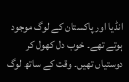انڈیا اور پاکستان کے لوگ موجود ہوتے تھے۔ خوب دل کھول کر دوستیاں تھیں۔ وقت کے ساتھ لوگ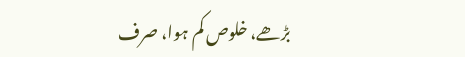بڑھے، خلوص کم ہوا، صرف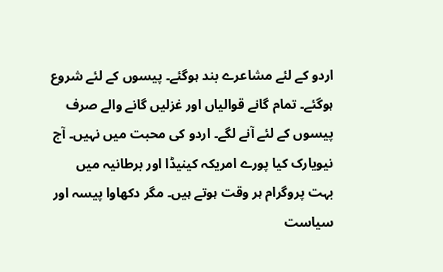اردو کے لئے مشاعرے بند ہوگئے۔ پیسوں کے لئے شروع ہوگئے۔ تمام گانے قوالیاں اور غزلیں گانے والے صرف پیسوں کے لئے آنے لگے۔ اردو کی محبت میں نہیں۔ آج نیویارک کیا پورے امریکہ کینیڈا اور برطانیہ میں بہت پروگرام ہر وقت ہوتے ہیں۔ مگر دکھاوا پیسہ اور سیاست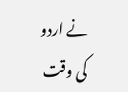نے اردو کی وقت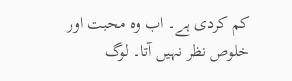کم کردی ہے۔ اب وہ محبت اور خلوص نظر نہیں آتا۔ لوگ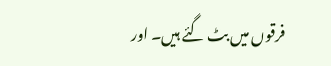فرقوں میں بٹ گئے ہیں۔ اور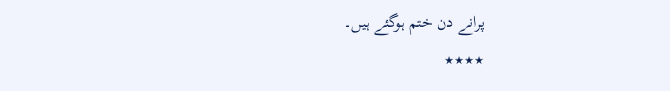پرانے دن ختم ہوگئے ہیں۔
٭٭٭٭